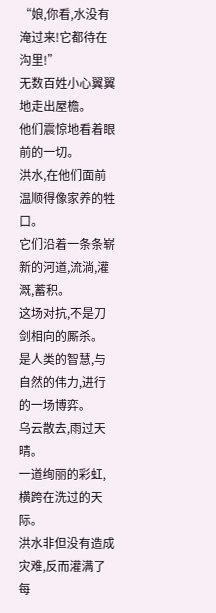“娘,你看,水没有淹过来!它都待在沟里!”
无数百姓小心翼翼地走出屋檐。
他们震惊地看着眼前的一切。
洪水,在他们面前温顺得像家养的牲口。
它们沿着一条条崭新的河道,流淌,灌溉,蓄积。
这场对抗,不是刀剑相向的厮杀。
是人类的智慧,与自然的伟力,进行的一场博弈。
乌云散去,雨过天晴。
一道绚丽的彩虹,横跨在洗过的天际。
洪水非但没有造成灾难,反而灌满了每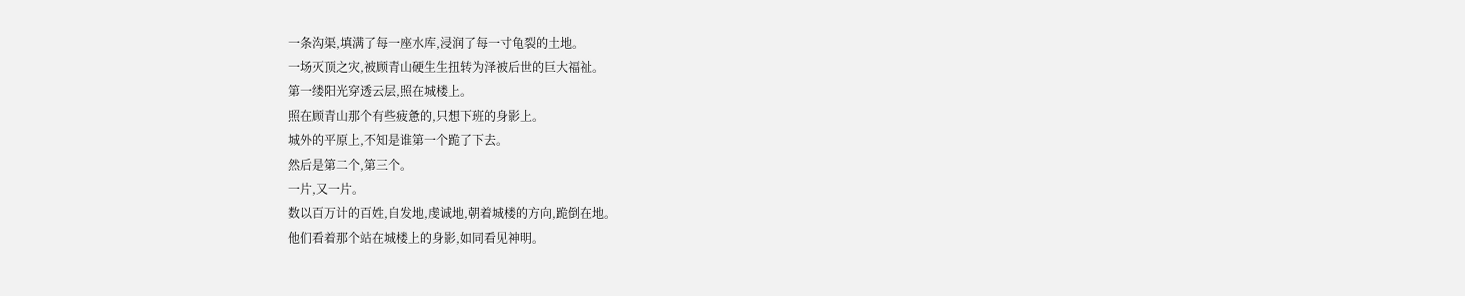一条沟渠,填满了每一座水库,浸润了每一寸龟裂的土地。
一场灭顶之灾,被顾青山硬生生扭转为泽被后世的巨大福祉。
第一缕阳光穿透云层,照在城楼上。
照在顾青山那个有些疲惫的,只想下班的身影上。
城外的平原上,不知是谁第一个跪了下去。
然后是第二个,第三个。
一片,又一片。
数以百万计的百姓,自发地,虔诚地,朝着城楼的方向,跪倒在地。
他们看着那个站在城楼上的身影,如同看见神明。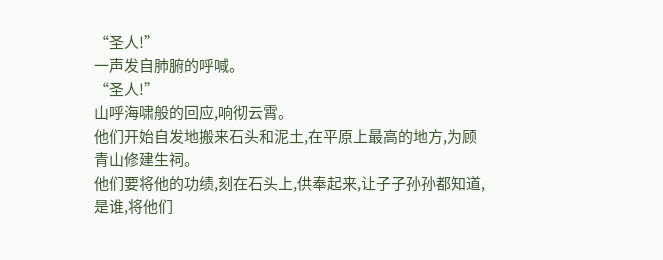“圣人!”
一声发自肺腑的呼喊。
“圣人!”
山呼海啸般的回应,响彻云霄。
他们开始自发地搬来石头和泥土,在平原上最高的地方,为顾青山修建生祠。
他们要将他的功绩,刻在石头上,供奉起来,让子子孙孙都知道,是谁,将他们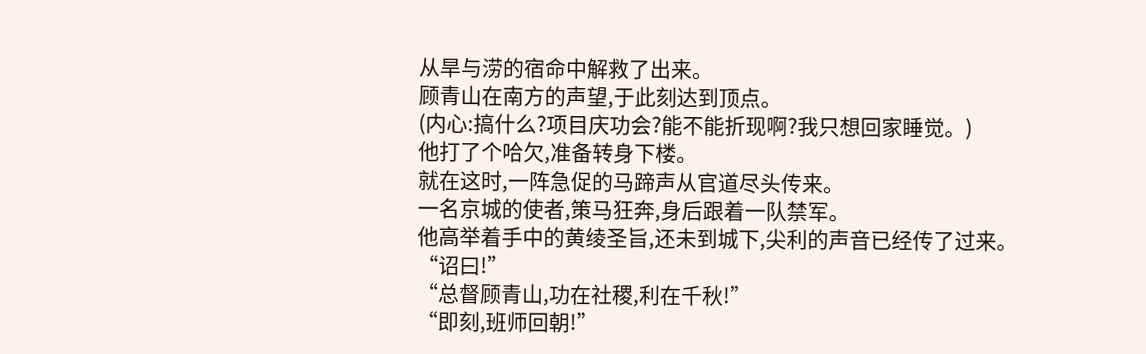从旱与涝的宿命中解救了出来。
顾青山在南方的声望,于此刻达到顶点。
(内心:搞什么?项目庆功会?能不能折现啊?我只想回家睡觉。)
他打了个哈欠,准备转身下楼。
就在这时,一阵急促的马蹄声从官道尽头传来。
一名京城的使者,策马狂奔,身后跟着一队禁军。
他高举着手中的黄绫圣旨,还未到城下,尖利的声音已经传了过来。
“诏曰!”
“总督顾青山,功在社稷,利在千秋!”
“即刻,班师回朝!”